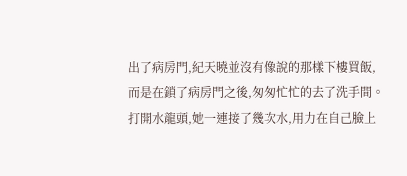出了病房門,紀天曉並沒有像說的那樣下樓買飯,而是在鎖了病房門之後,匆匆忙忙的去了洗手間。
打開水龍頭,她一連接了幾次水,用力在自己臉上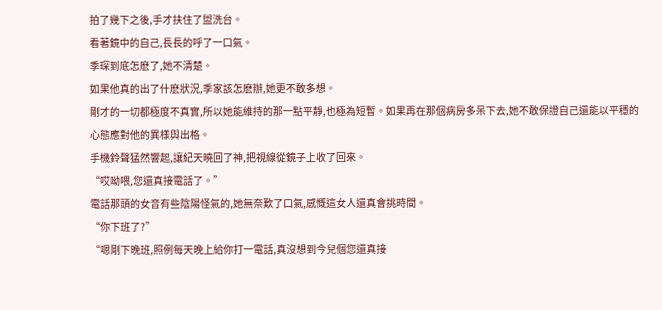拍了幾下之後,手才扶住了盥洗台。
看著鏡中的自己,長長的呼了一口氣。
季琛到底怎麽了,她不清楚。
如果他真的出了什麽狀況,季家該怎麽辦,她更不敢多想。
剛才的一切都極度不真實,所以她能維持的那一點平靜,也極為短暫。如果再在那個病房多呆下去,她不敢保證自己還能以平穩的心態應對他的異樣與出格。
手機鈴聲猛然響起,讓紀天曉回了神,把視線從鏡子上收了回來。
“哎呦喂,您還真接電話了。”
電話那頭的女音有些陰陽怪氣的,她無奈歎了口氣,感慨這女人還真會挑時間。
“你下班了?”
“嗯剛下晚班,照例每天晚上給你打一電話,真沒想到今兒個您還真接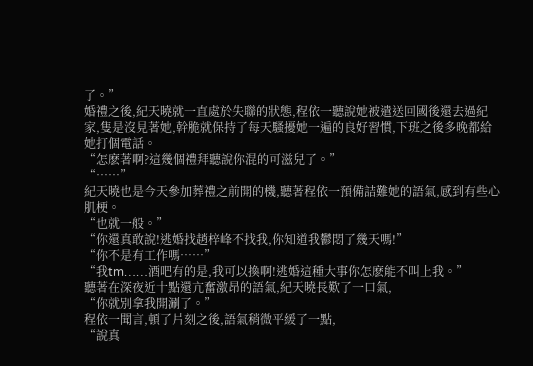了。”
婚禮之後,紀天曉就一直處於失聯的狀態,程依一聽說她被遣送回國後還去過紀家,隻是沒見著她,幹脆就保持了每天騷擾她一遍的良好習慣,下班之後多晚都給她打個電話。
“怎麽著啊?這幾個禮拜聽說你混的可滋兒了。”
“……”
紀天曉也是今天參加葬禮之前開的機,聽著程依一預備詰難她的語氣,感到有些心肌梗。
“也就一般。”
“你還真敢說!逃婚找趙梓峰不找我,你知道我鬱悶了幾天嗎!”
“你不是有工作嗎……”
“我tm……酒吧有的是,我可以換啊!逃婚這種大事你怎麽能不叫上我。”
聽著在深夜近十點還亢奮激昂的語氣,紀天曉長歎了一口氣,
“你就別拿我開涮了。”
程依一聞言,頓了片刻之後,語氣稍微平緩了一點,
“說真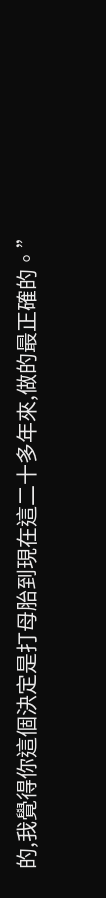的,我覺得你這個決定是打母胎到現在這二十多年來,做的最正確的。”